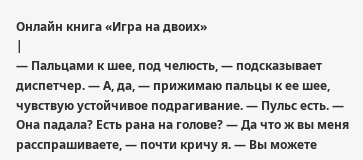Онлайн книга «Игра на двоих»
|
— Пальцами к шее, под челюсть, — подсказывает диспетчер. — А, да, — прижимаю пальцы к ее шее, чувствую устойчивое подрагивание. — Пульс есть. — Она падала? Есть рана на голове? — Да что ж вы меня расспрашиваете, — почти кричу я. — Вы можете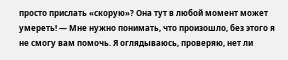просто прислать «скорую»? Она тут в любой момент может умереть! — Мне нужно понимать, что произошло, без этого я не смогу вам помочь. Я оглядываюсь, проверяю, нет ли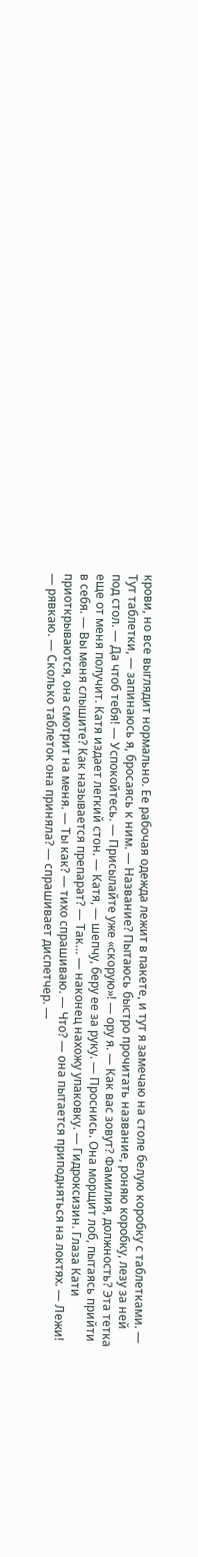крови, но все выглядит нормально. Ее рабочая одежда лежит в пакете, и тут я замечаю на столе белую коробку с таблетками. — Тут таблетки, — запинаюсь я, бросаясь к ним. — Название? Пытаюсь быстро прочитать название, роняю коробку, лезу за ней под стол. — Да чтоб тебя! — Успокойтесь. — Присылайте уже «скорую»! — ору я. — Как вас зовут? Фамилия, должность? Эта тетка еще от меня получит. Катя издает легкий стон. — Катя, — шепчу, беру ее за руку. — Проснись. Она морщит лоб, пытаясь прийти в себя. — Вы меня слышите? Как называется препарат? — Так… — наконец нахожу упаковку. — Гидроксизин. Глаза Кати приоткрываются, она смотрит на меня. — Ты как? — тихо спрашиваю. — Что? — она пытается приподняться на локтях. — Лежи! — рявкаю. — Сколько таблеток она приняла? — спрашивает диспетчер. —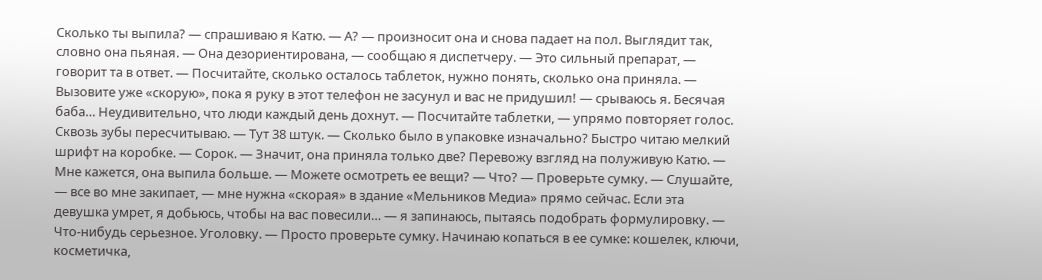Сколько ты выпила? — спрашиваю я Катю. — А? — произносит она и снова падает на пол. Выглядит так, словно она пьяная. — Она дезориентирована, — сообщаю я диспетчеру. — Это сильный препарат, — говорит та в ответ. — Посчитайте, сколько осталось таблеток, нужно понять, сколько она приняла. — Вызовите уже «скорую», пока я руку в этот телефон не засунул и вас не придушил! — срываюсь я. Бесячая баба… Неудивительно, что люди каждый день дохнут. — Посчитайте таблетки, — упрямо повторяет голос. Сквозь зубы пересчитываю. — Тут 38 штук. — Сколько было в упаковке изначально? Быстро читаю мелкий шрифт на коробке. — Сорок. — Значит, она приняла только две? Перевожу взгляд на полуживую Катю. — Мне кажется, она выпила больше. — Можете осмотреть ее вещи? — Что? — Проверьте сумку. — Слушайте, — все во мне закипает, — мне нужна «скорая» в здание «Мельников Медиа» прямо сейчас. Если эта девушка умрет, я добьюсь, чтобы на вас повесили… — я запинаюсь, пытаясь подобрать формулировку. — Что-нибудь серьезное. Уголовку. — Просто проверьте сумку. Начинаю копаться в ее сумке: кошелек, ключи, косметичка,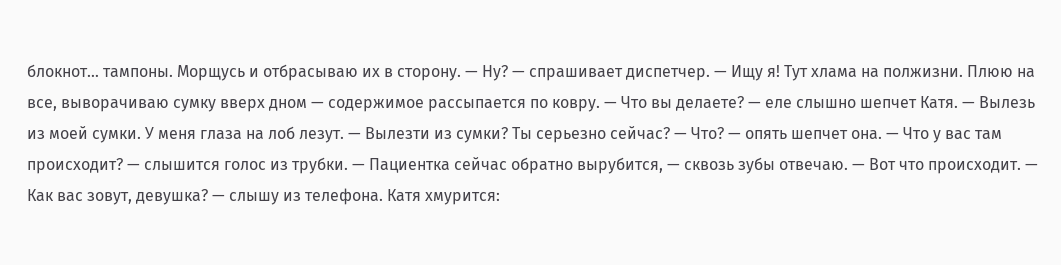блокнот… тампоны. Морщусь и отбрасываю их в сторону. — Ну? — спрашивает диспетчер. — Ищу я! Тут хлама на полжизни. Плюю на все, выворачиваю сумку вверх дном — содержимое рассыпается по ковру. — Что вы делаете? — еле слышно шепчет Катя. — Вылезь из моей сумки. У меня глаза на лоб лезут. — Вылезти из сумки? Ты серьезно сейчас? — Что? — опять шепчет она. — Что у вас там происходит? — слышится голос из трубки. — Пациентка сейчас обратно вырубится, — сквозь зубы отвечаю. — Вот что происходит. — Как вас зовут, девушка? — слышу из телефона. Катя хмурится: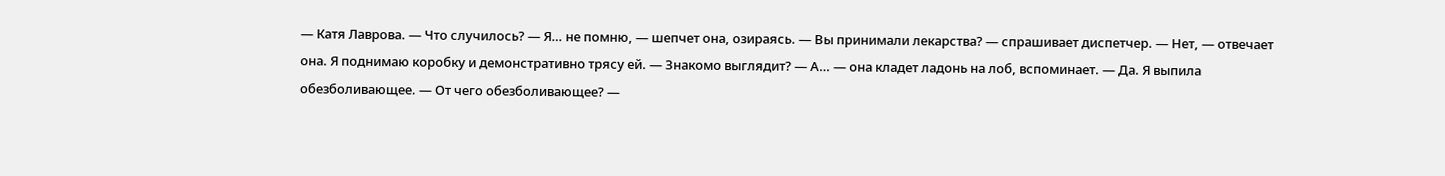— Катя Лаврова. — Что случилось? — Я… не помню, — шепчет она, озираясь. — Вы принимали лекарства? — спрашивает диспетчер. — Нет, — отвечает она. Я поднимаю коробку и демонстративно трясу ей. — Знакомо выглядит? — А… — она кладет ладонь на лоб, вспоминает. — Да. Я выпила обезболивающее. — От чего обезболивающее? —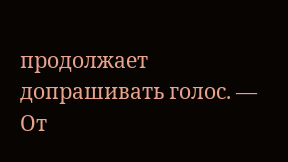продолжает допрашивать голос. — От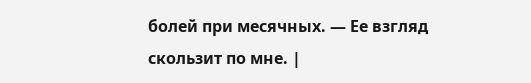болей при месячных. — Ее взгляд скользит по мне. |